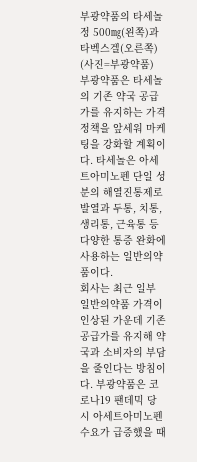부광약품의 타세놀정 500㎎(왼쪽)과 타벡스겔(오른쪽) (사진=부광약품)
부광약품은 타세놀의 기존 약국 공급가를 유지하는 가격 정책을 앞세워 마케팅을 강화할 계획이다. 타세놀은 아세트아미노펜 단일 성분의 해열진통제로 발열과 두통, 치통, 생리통, 근육통 등 다양한 통증 완화에 사용하는 일반의약품이다.
회사는 최근 일부 일반의약품 가격이 인상된 가운데 기존 공급가를 유지해 약국과 소비자의 부담을 줄인다는 방침이다. 부광약품은 코로나19 팬데믹 당시 아세트아미노펜 수요가 급증했을 때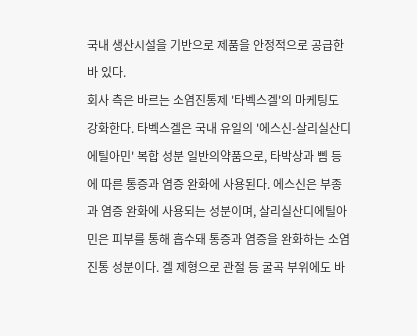국내 생산시설을 기반으로 제품을 안정적으로 공급한 바 있다.
회사 측은 바르는 소염진통제 '타벡스겔'의 마케팅도 강화한다. 타벡스겔은 국내 유일의 '에스신-살리실산디에틸아민' 복합 성분 일반의약품으로, 타박상과 삠 등에 따른 통증과 염증 완화에 사용된다. 에스신은 부종과 염증 완화에 사용되는 성분이며, 살리실산디에틸아민은 피부를 통해 흡수돼 통증과 염증을 완화하는 소염진통 성분이다. 겔 제형으로 관절 등 굴곡 부위에도 바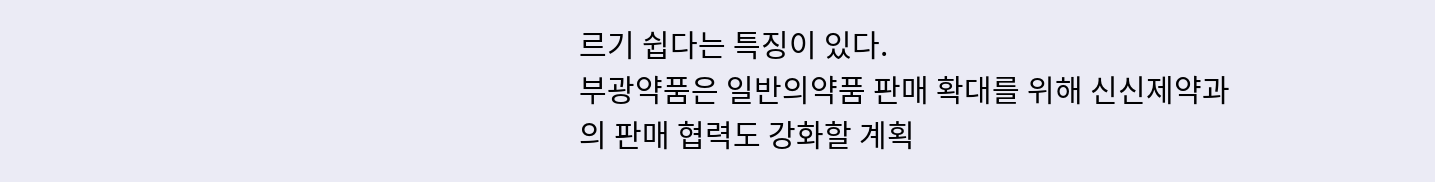르기 쉽다는 특징이 있다.
부광약품은 일반의약품 판매 확대를 위해 신신제약과의 판매 협력도 강화할 계획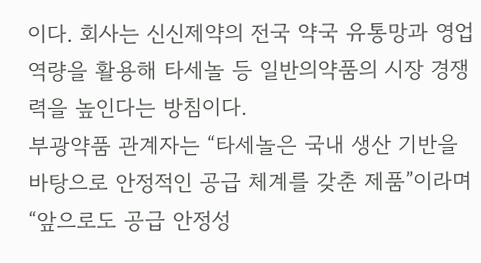이다. 회사는 신신제약의 전국 약국 유통망과 영업 역량을 활용해 타세놀 등 일반의약품의 시장 경쟁력을 높인다는 방침이다.
부광약품 관계자는 “타세놀은 국내 생산 기반을 바탕으로 안정적인 공급 체계를 갖춘 제품”이라며 “앞으로도 공급 안정성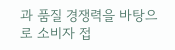과 품질 경쟁력을 바탕으로 소비자 접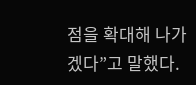점을 확대해 나가겠다”고 말했다.